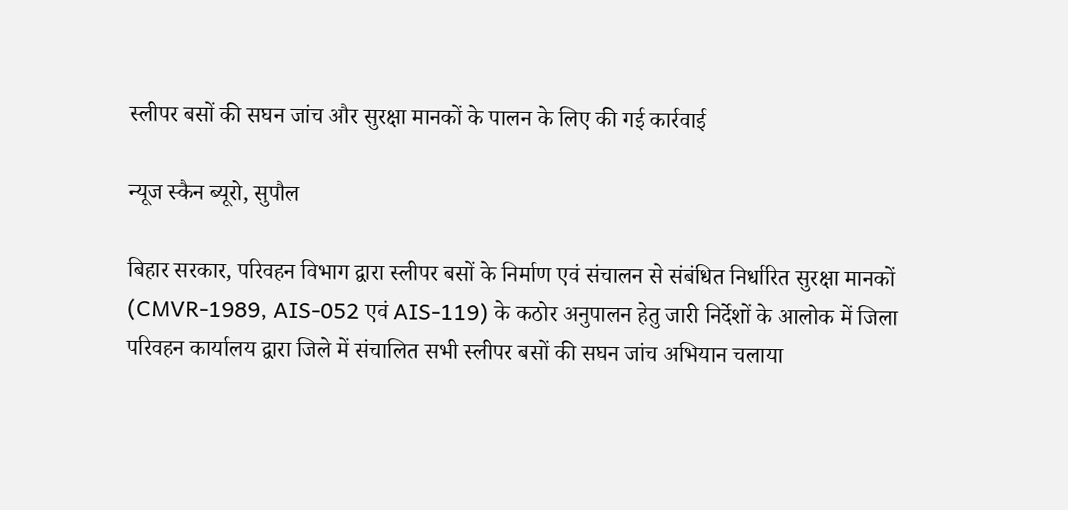स्लीपर बसों की सघन जांच और सुरक्षा मानकों के पालन के लिए की गई कार्रवाई

न्यूज स्कैन ब्यूरो, सुपौल

बिहार सरकार, परिवहन विभाग द्वारा स्लीपर बसों के निर्माण एवं संचालन से संबंधित निर्धारित सुरक्षा मानकों (CMVR-1989, AIS-052 एवं AIS-119) के कठोर अनुपालन हेतु जारी निर्देशों के आलोक में जिला परिवहन कार्यालय द्वारा जिले में संचालित सभी स्लीपर बसों की सघन जांच अभियान चलाया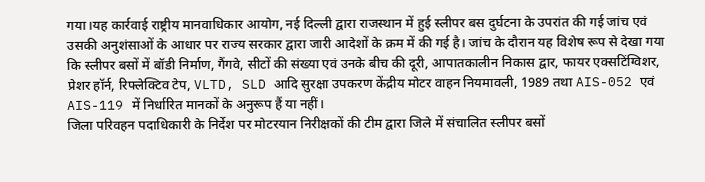गया।यह कार्रवाई राष्ट्रीय मानवाधिकार आयोग, नई दिल्ली द्वारा राजस्थान में हुई स्लीपर बस दुर्घटना के उपरांत की गई जांच एवं उसकी अनुशंसाओं के आधार पर राज्य सरकार द्वारा जारी आदेशों के क्रम में की गई है। जांच के दौरान यह विशेष रूप से देखा गया कि स्लीपर बसों में बॉडी निर्माण, गैंगवे, सीटों की संख्या एवं उनके बीच की दूरी, आपातकालीन निकास द्वार, फायर एक्सटिंग्विशर, प्रेशर हॉर्न, रिफ्लेक्टिव टेप, VLTD, SLD आदि सुरक्षा उपकरण केंद्रीय मोटर वाहन नियमावली, 1989 तथा AIS-052 एवं AIS-119 में निर्धारित मानकों के अनुरूप हैं या नहीं।
जिला परिवहन पदाधिकारी के निर्देश पर मोटरयान निरीक्षकों की टीम द्वारा जिले में संचालित स्लीपर बसों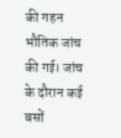की गहन भौतिक जांच की गई। जांच के दौरान कई बसों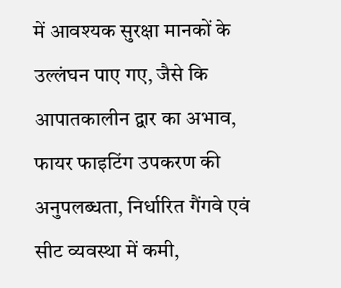में आवश्यक सुरक्षा मानकों के उल्लंघन पाए गए, जैसे कि आपातकालीन द्वार का अभाव, फायर फाइटिंग उपकरण की अनुपलब्धता, निर्धारित गैंगवे एवं सीट व्यवस्था में कमी,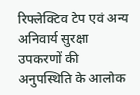रिफ्लेक्टिव टेप एवं अन्य अनिवार्य सुरक्षा उपकरणों की अनुपस्थिति के आलोक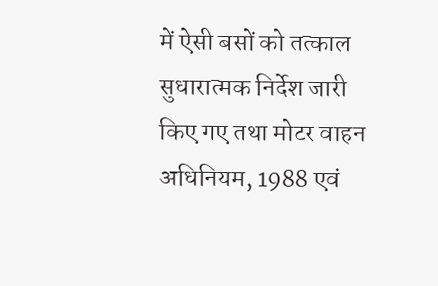में ऐसी बसों को तत्काल सुधारात्मक निर्देश जारी किए गए तथा मोटर वाहन अधिनियम, 1988 एवं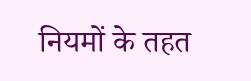नियमों के तहत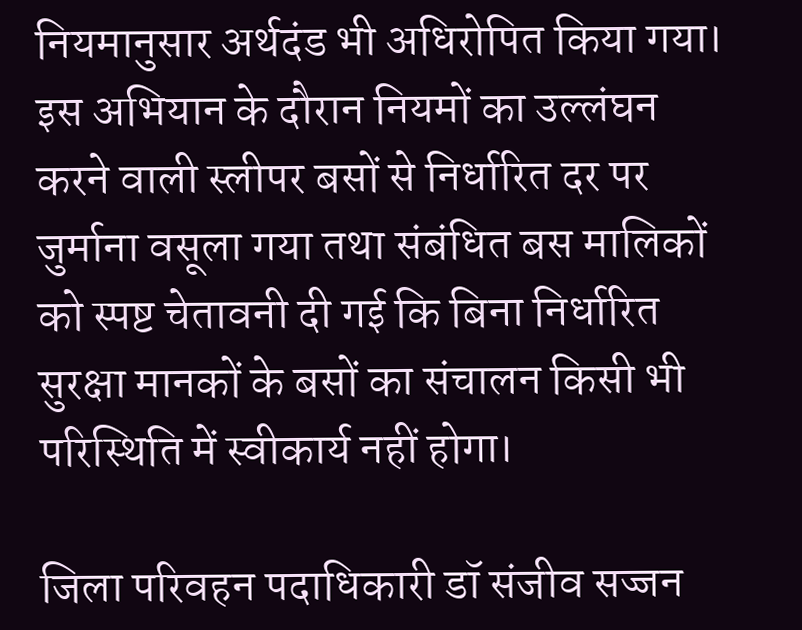नियमानुसार अर्थदंड भी अधिरोपित किया गया। इस अभियान के दौरान नियमों का उल्लंघन करने वाली स्लीपर बसों से निर्धारित दर पर जुर्माना वसूला गया तथा संबंधित बस मालिकों को स्पष्ट चेतावनी दी गई कि बिना निर्धारित सुरक्षा मानकों के बसों का संचालन किसी भी परिस्थिति में स्वीकार्य नहीं होगा।

जिला परिवहन पदाधिकारी डॉ संजीव सज्जन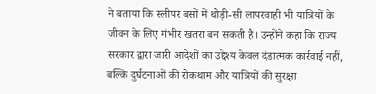ने बताया कि स्लीपर बसों में थोड़ी-सी लापरवाही भी यात्रियों के जीवन के लिए गंभीर खतरा बन सकती है। उन्होंने कहा कि राज्य सरकार द्वारा जारी आदेशों का उद्देश्य केवल दंडात्मक कार्रवाई नहीं, बल्कि दुर्घटनाओं की रोकथाम और यात्रियों की सुरक्षा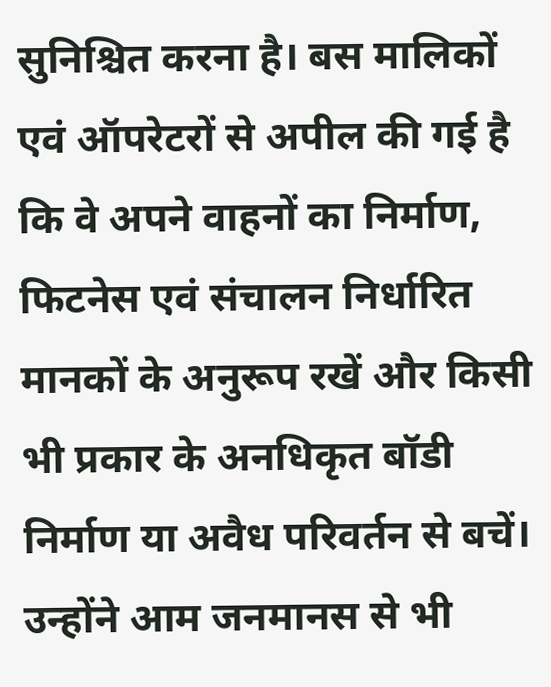सुनिश्चित करना है। बस मालिकों एवं ऑपरेटरों से अपील की गई है कि वे अपने वाहनों का निर्माण, फिटनेस एवं संचालन निर्धारित मानकों के अनुरूप रखें और किसी भी प्रकार के अनधिकृत बॉडी निर्माण या अवैध परिवर्तन से बचें।
उन्होंने आम जनमानस से भी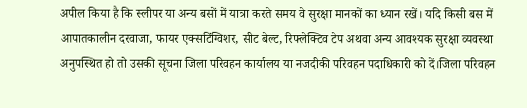अपील किया है कि स्लीपर या अन्य बसों में यात्रा करते समय वे सुरक्षा मानकों का ध्यान रखें। यदि किसी बस में आपातकालीन दरवाजा, फायर एक्सटिंग्विशर, सीट बेल्ट, रिफ्लेक्टिव टेप अथवा अन्य आवश्यक सुरक्षा व्यवस्था अनुपस्थित हो तो उसकी सूचना जिला परिवहन कार्यालय या नजदीकी परिवहन पदाधिकारी को दें।जिला परिवहन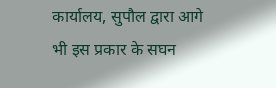कार्यालय, सुपौल द्वारा आगे भी इस प्रकार के सघन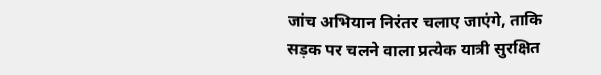जांच अभियान निरंतर चलाए जाएंगे, ताकि सड़क पर चलने वाला प्रत्येक यात्री सुरक्षित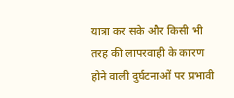यात्रा कर सके और किसी भी तरह की लापरवाही के कारण होने वाली दुर्घटनाओं पर प्रभावी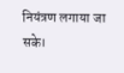नियंत्रण लगाया जा सके।